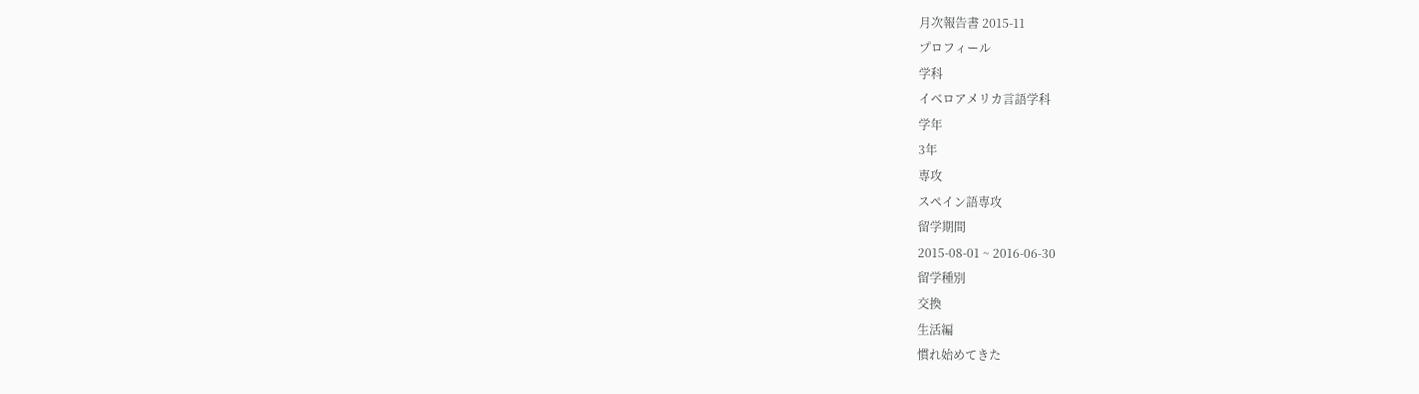月次報告書 2015-11
プロフィール
学科
イベロアメリカ言語学科
学年
3年
専攻
スペイン語専攻
留学期間
2015-08-01 ~ 2016-06-30
留学種別
交換
生活編
慣れ始めてきた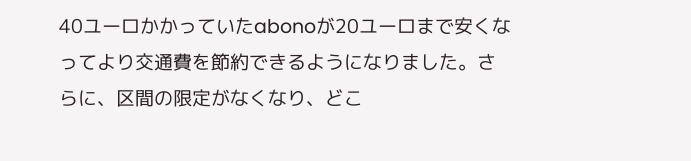40ユーロかかっていたabonoが20ユーロまで安くなってより交通費を節約できるようになりました。さらに、区間の限定がなくなり、どこ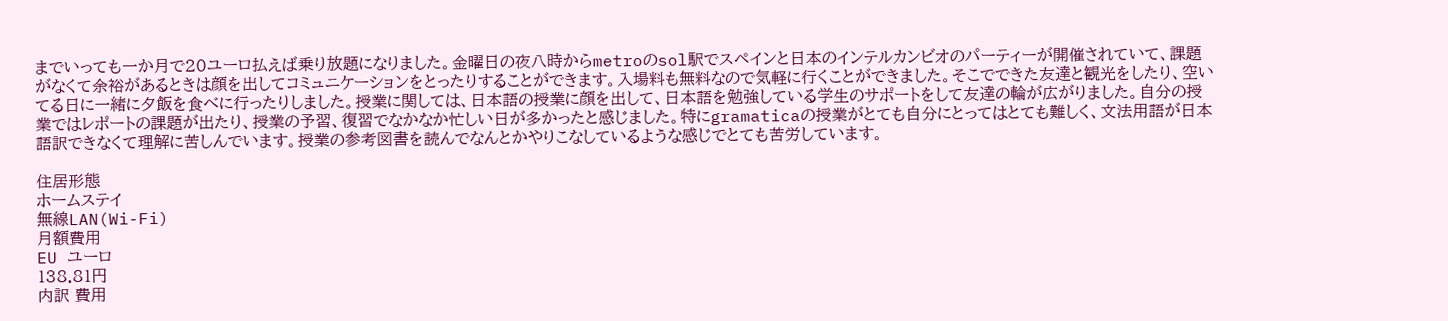までいっても一か月で20ユーロ払えば乗り放題になりました。金曜日の夜八時からmetroのsol駅でスペインと日本のインテルカンビオのパーティーが開催されていて、課題がなくて余裕があるときは顔を出してコミュニケーションをとったりすることができます。入場料も無料なので気軽に行くことができました。そこでできた友達と観光をしたり、空いてる日に一緒に夕飯を食べに行ったりしました。授業に関しては、日本語の授業に顔を出して、日本語を勉強している学生のサポートをして友達の輪が広がりました。自分の授業ではレポートの課題が出たり、授業の予習、復習でなかなか忙しい日が多かったと感じました。特にgramaticaの授業がとても自分にとってはとても難しく、文法用語が日本語訳できなくて理解に苦しんでいます。授業の参考図書を読んでなんとかやりこなしているような感じでとても苦労しています。

住居形態
ホームステイ
無線LAN(Wi-Fi)
月額費用
EU ユーロ
138.81円
内訳 費用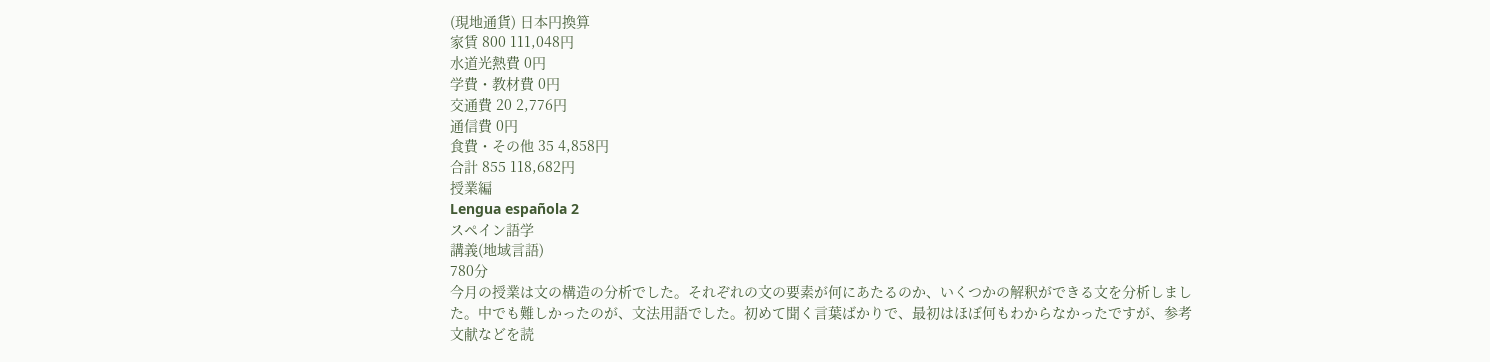(現地通貨) 日本円換算
家賃 800 111,048円
水道光熱費 0円
学費・教材費 0円
交通費 20 2,776円
通信費 0円
食費・その他 35 4,858円
合計 855 118,682円
授業編
Lengua española 2
スペイン語学
講義(地域言語)
780分
今月の授業は文の構造の分析でした。それぞれの文の要素が何にあたるのか、いくつかの解釈ができる文を分析しました。中でも難しかったのが、文法用語でした。初めて聞く言葉ばかりで、最初はほぼ何もわからなかったですが、参考文献などを読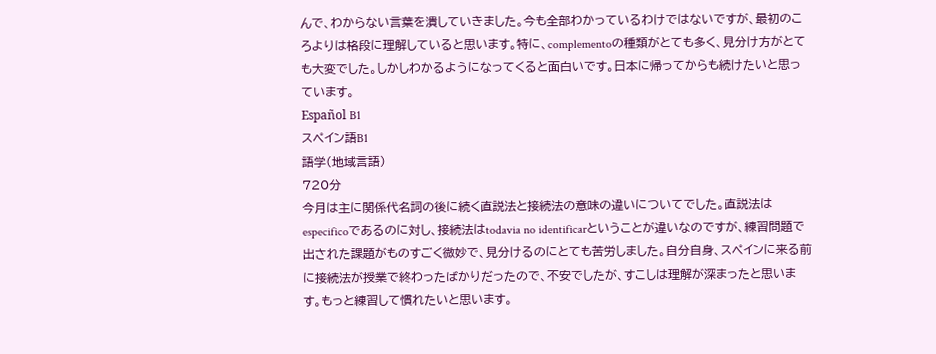んで、わからない言葉を潰していきました。今も全部わかっているわけではないですが、最初のころよりは格段に理解していると思います。特に、complementoの種類がとても多く、見分け方がとても大変でした。しかしわかるようになってくると面白いです。日本に帰ってからも続けたいと思っています。
Español B1
スペイン語B1
語学(地域言語)
720分
今月は主に関係代名詞の後に続く直説法と接続法の意味の違いについてでした。直説法はespecificoであるのに対し、接続法はtodavia no identificarということが違いなのですが、練習問題で出された課題がものすごく微妙で、見分けるのにとても苦労しました。自分自身、スペインに来る前に接続法が授業で終わったばかりだったので、不安でしたが、すこしは理解が深まったと思います。もっと練習して慣れたいと思います。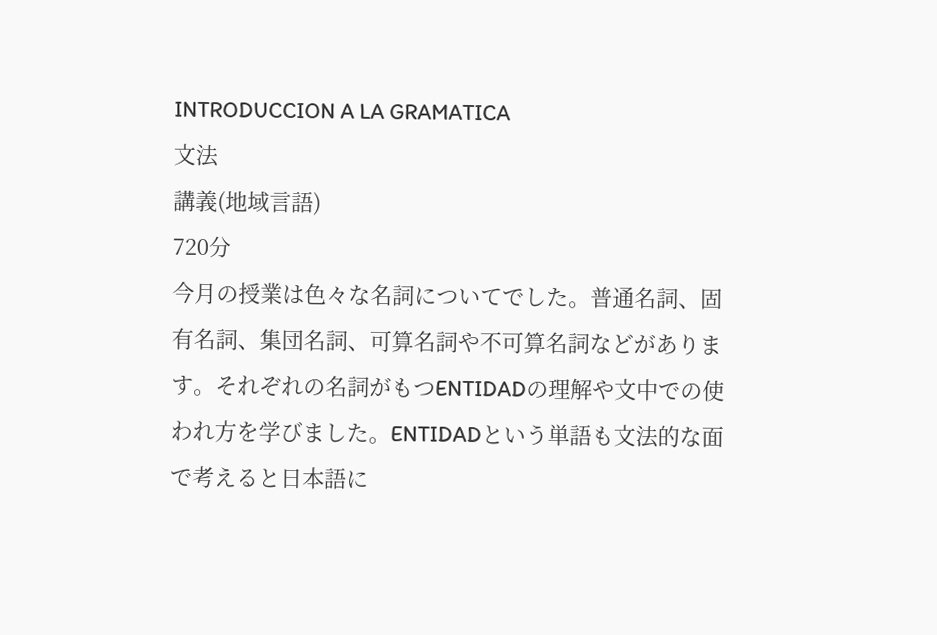INTRODUCCION A LA GRAMATICA
文法
講義(地域言語)
720分
今月の授業は色々な名詞についてでした。普通名詞、固有名詞、集団名詞、可算名詞や不可算名詞などがあります。それぞれの名詞がもつENTIDADの理解や文中での使われ方を学びました。ENTIDADという単語も文法的な面で考えると日本語に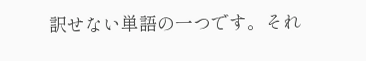訳せない単語の一つです。それ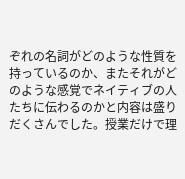ぞれの名詞がどのような性質を持っているのか、またそれがどのような感覚でネイティブの人たちに伝わるのかと内容は盛りだくさんでした。授業だけで理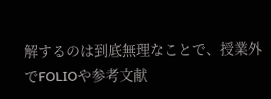解するのは到底無理なことで、授業外でFOLIOや参考文献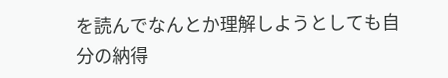を読んでなんとか理解しようとしても自分の納得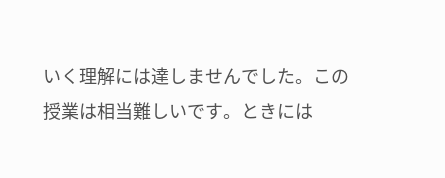いく理解には達しませんでした。この授業は相当難しいです。ときには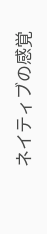ネイティブの感覚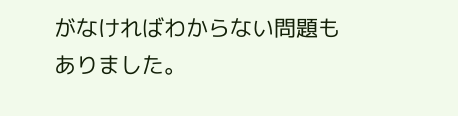がなければわからない問題もありました。